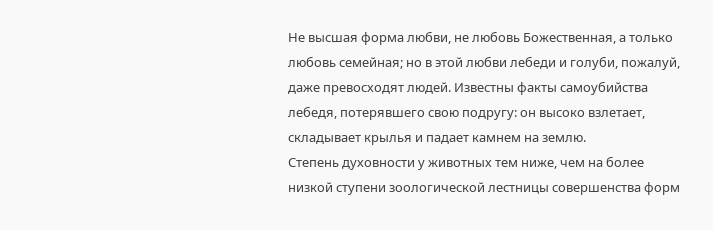Не высшая форма любви, не любовь Божественная, а только любовь семейная; но в этой любви лебеди и голуби, пожалуй, даже превосходят людей. Известны факты самоубийства лебедя, потерявшего свою подругу: он высоко взлетает, складывает крылья и падает камнем на землю.
Степень духовности у животных тем ниже, чем на более низкой ступени зоологической лестницы совершенства форм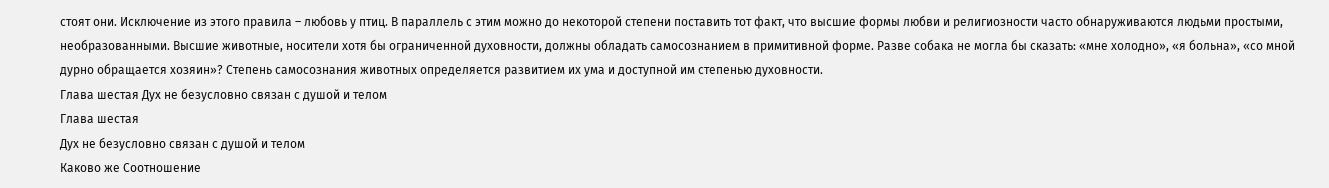стоят они. Исключение из этого правила – любовь у птиц. В параллель с этим можно до некоторой степени поставить тот факт, что высшие формы любви и религиозности часто обнаруживаются людьми простыми, необразованными. Высшие животные, носители хотя бы ограниченной духовности, должны обладать самосознанием в примитивной форме. Разве собака не могла бы сказать: «мне холодно», «я больна», «со мной дурно обращается хозяин»? Степень самосознания животных определяется развитием их ума и доступной им степенью духовности.
Глава шестая Дух не безусловно связан с душой и телом
Глава шестая
Дух не безусловно связан с душой и телом
Каково же Соотношение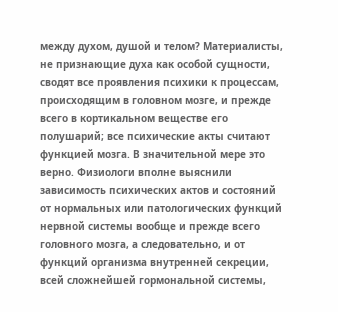между духом, душой и телом? Материалисты, не признающие духа как особой сущности, сводят все проявления психики к процессам, происходящим в головном мозге, и прежде всего в кортикальном веществе его полушарий; все психические акты считают функцией мозга. В значительной мере это верно. Физиологи вполне выяснили зависимость психических актов и состояний от нормальных или патологических функций нервной системы вообще и прежде всего головного мозга, а следовательно, и от функций организма внутренней секреции, всей сложнейшей гормональной системы,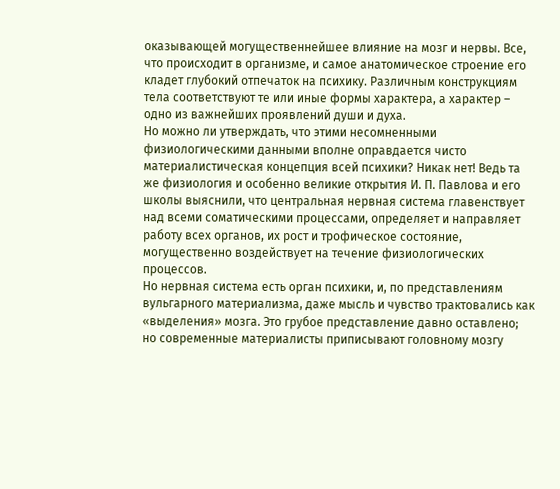оказывающей могущественнейшее влияние на мозг и нервы. Все, что происходит в организме, и самое анатомическое строение его кладет глубокий отпечаток на психику. Различным конструкциям тела соответствуют те или иные формы характера, а характер – одно из важнейших проявлений души и духа.
Но можно ли утверждать, что этими несомненными физиологическими данными вполне оправдается чисто материалистическая концепция всей психики? Никак нет! Ведь та же физиология и особенно великие открытия И. П. Павлова и его школы выяснили, что центральная нервная система главенствует над всеми соматическими процессами, определяет и направляет работу всех органов, их рост и трофическое состояние, могущественно воздействует на течение физиологических процессов.
Но нервная система есть орган психики, и, по представлениям вульгарного материализма, даже мысль и чувство трактовались как «выделения» мозга. Это грубое представление давно оставлено; но современные материалисты приписывают головному мозгу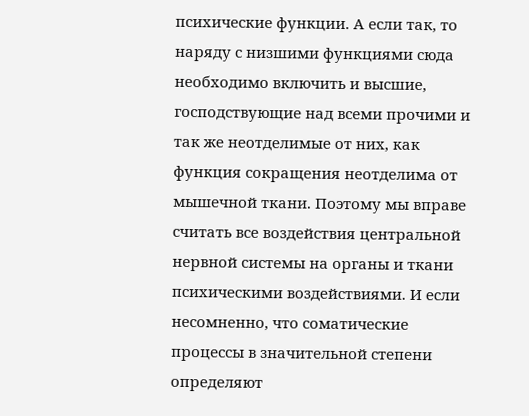психические функции. А если так, то наряду с низшими функциями сюда необходимо включить и высшие, господствующие над всеми прочими и так же неотделимые от них, как функция сокращения неотделима от мышечной ткани. Поэтому мы вправе считать все воздействия центральной нервной системы на органы и ткани психическими воздействиями. И если несомненно, что соматические процессы в значительной степени определяют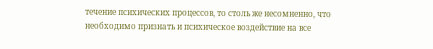течение психических процессов, то столь же несомненно, что необходимо признать и психическое воздействие на все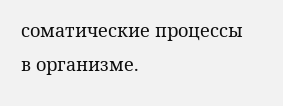соматические процессы в организме.